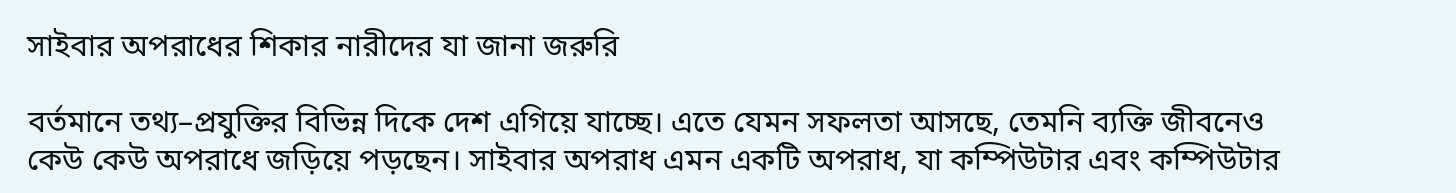সাইবার অপরাধের শিকার নারীদের যা জানা জরুরি

বর্তমানে তথ্য–প্রযুক্তির বিভিন্ন দিকে দেশ এগিয়ে যাচ্ছে। এতে যেমন সফলতা আসছে, তেমনি ব্যক্তি জীবনেও কেউ কেউ অপরাধে জড়িয়ে পড়ছেন। সাইবার অপরাধ এমন একটি অপরাধ, যা কম্পিউটার এবং কম্পিউটার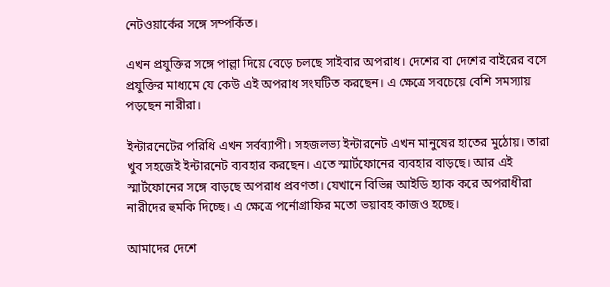নেটওয়ার্কের সঙ্গে সম্পর্কিত।

এখন প্রযুক্তির সঙ্গে পাল্লা দিয়ে বেড়ে চলছে সাইবার অপরাধ। দেশের বা দেশের বাইরের বসে প্রযুক্তির মাধ্যমে যে কেউ এই অপরাধ সংঘটিত করছেন। এ ক্ষেত্রে সবচেয়ে বেশি সমস্যায় পড়ছেন নারীরা।

ইন্টারনেটের পরিধি এখন সর্বব্যাপী। সহজলভ্য ইন্টারনেট এখন মানুষের হাতের মুঠোয়। তারা খুব সহজেই ইন্টারনেট ব্যবহার করছেন। এতে স্মার্টফোনের ব্যবহার বাড়ছে। আর এই স্মার্টফোনের সঙ্গে বাড়ছে অপরাধ প্রবণতা। যেখানে বিভিন্ন আইডি হ্যাক করে অপরাধীরা নারীদের হুমকি দিচ্ছে। এ ক্ষেত্রে পর্নোগ্রাফির মতো ভয়াবহ কাজও হচ্ছে।

আমাদের দেশে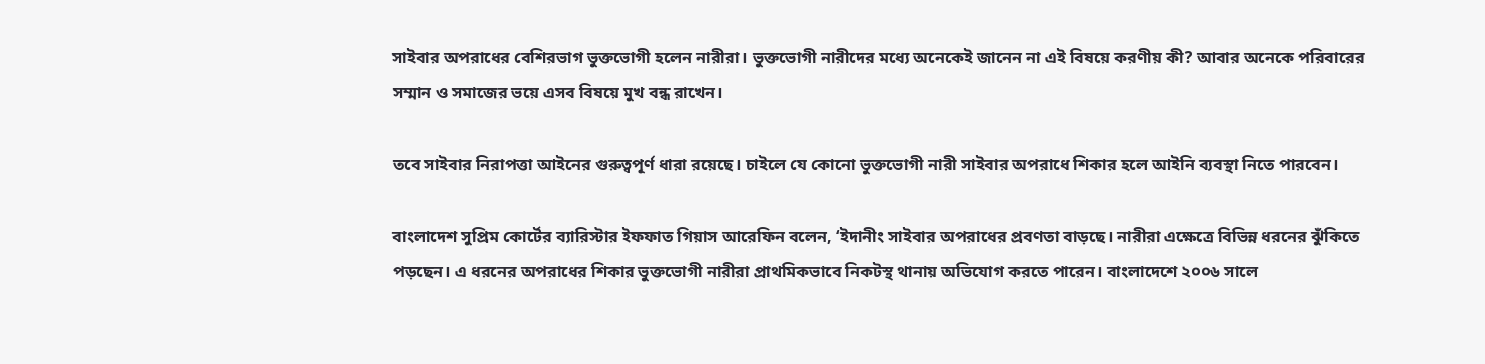সাইবার অপরাধের বেশিরভাগ ভুক্তভোগী হলেন নারীরা। ভুক্তভোগী নারীদের মধ্যে অনেকেই জানেন না এই বিষয়ে করণীয় কী? আবার অনেকে পরিবারের সম্মান ও সমাজের ভয়ে এসব বিষয়ে মুখ বন্ধ রাখেন।

তবে সাইবার নিরাপত্তা আইনের গুরুত্বপূর্ণ ধারা রয়েছে। চাইলে যে কোনো ভুক্তভোগী নারী সাইবার অপরাধে শিকার হলে আইনি ব্যবস্থা নিতে পারবেন।

বাংলাদেশ সুপ্রিম কোর্টের ব্যারিস্টার ইফফাত গিয়াস আরেফিন বলেন, ‘ইদানীং সাইবার অপরাধের প্রবণতা বাড়ছে। নারীরা এক্ষেত্রে বিভিন্ন ধরনের ঝুঁকিতে পড়ছেন। এ ধরনের অপরাধের শিকার ভুক্তভোগী নারীরা প্রাথমিকভাবে নিকটস্থ থানায় অভিযোগ করতে পারেন। বাংলাদেশে ২০০৬ সালে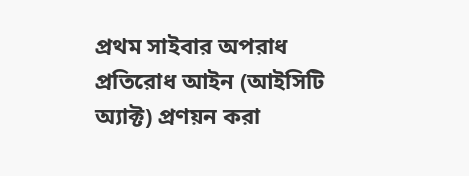প্রথম সাইবার অপরাধ প্রতিরোধ আইন (আইসিটি অ্যাক্ট) প্রণয়ন করা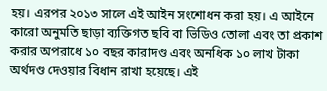হয়। এরপর ২০১৩ সালে এই আইন সংশোধন করা হয়। এ আইনে কারো অনুমতি ছাড়া ব্যক্তিগত ছবি বা ভিডিও তোলা এবং তা প্রকাশ করার অপরাধে ১০ বছর কারাদণ্ড এবং অনধিক ১০ লাখ টাকা অর্থদণ্ড দেওয়ার বিধান রাখা হয়েছে। এই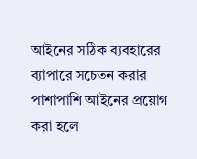আইনের সঠিক ব্যবহারের ব্যাপারে সচেতন করার পাশাপাশি আইনের প্রয়োগ করা হলে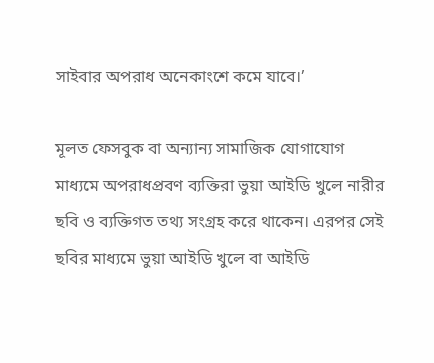সাইবার অপরাধ অনেকাংশে কমে যাবে।’

মূলত ফেসবুক বা অন্যান্য সামাজিক যোগাযোগ মাধ্যমে অপরাধপ্রবণ ব্যক্তিরা ভুয়া আইডি খুলে নারীর ছবি ও ব্যক্তিগত তথ্য সংগ্রহ করে থাকেন। এরপর সেই ছবির মাধ্যমে ভুয়া আইডি খুলে বা আইডি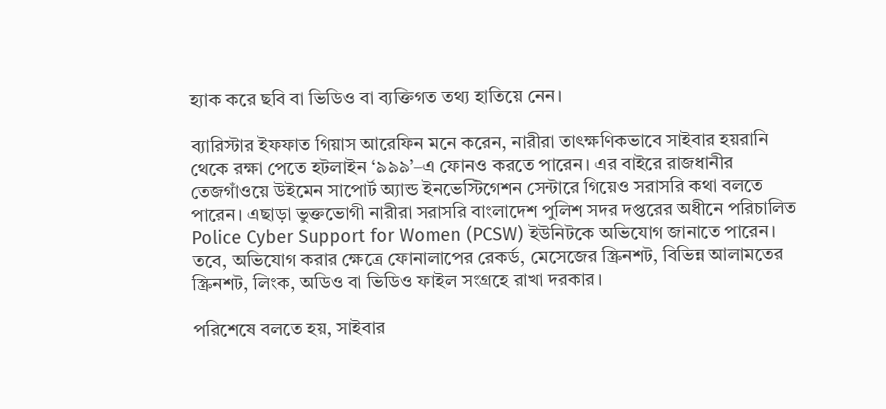হ্যাক করে ছবি বা ভিডিও বা ব্যক্তিগত তথ্য হাতিয়ে নেন।

ব্যারিস্টার ইফফাত গিয়াস আরেফিন মনে করেন, নারীরা তাৎক্ষণিকভাবে সাইবার হয়রানি থেকে রক্ষা পেতে হটলাইন ‘৯৯৯’–এ ফোনও করতে পারেন। এর বাইরে রাজধানীর তেজগাঁওয়ে উইমেন সাপোর্ট অ্যান্ড ইনভেস্টিগেশন সেন্টারে গিয়েও সরাসরি কথা বলতে পারেন। এছাড়া ভুক্তভোগী নারীরা সরাসরি বাংলাদেশ পুলিশ সদর দপ্তরের অধীনে পরিচালিত Police Cyber Support for Women (PCSW) ইউনিটকে অভিযোগ জানাতে পারেন। তবে, অভিযোগ করার ক্ষেত্রে ফোনালাপের রেকর্ড, মেসেজের স্ক্রিনশট, বিভিন্ন আলামতের স্ক্রিনশট, লিংক, অডিও বা ভিডিও ফাইল সংগ্রহে রাখা দরকার।

পরিশেষে বলতে হয়, সাইবার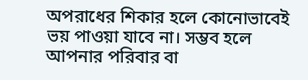অপরাধের শিকার হলে কোনোভাবেই ভয় পাওয়া যাবে না। সম্ভব হলে আপনার পরিবার বা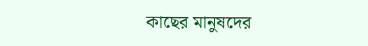কাছের মানুষদের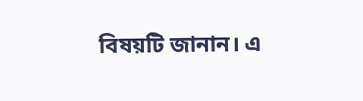বিষয়টি জানান। এ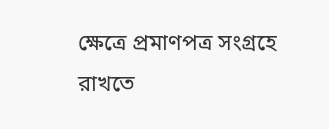ক্ষেত্রে প্রমাণপত্র সংগ্রহে রাখতে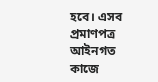হবে। এসব প্রমাণপত্র আইনগত কাজে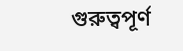গুরুত্বপূর্ণ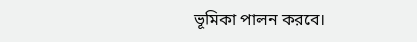ভূমিকা পালন করবে।